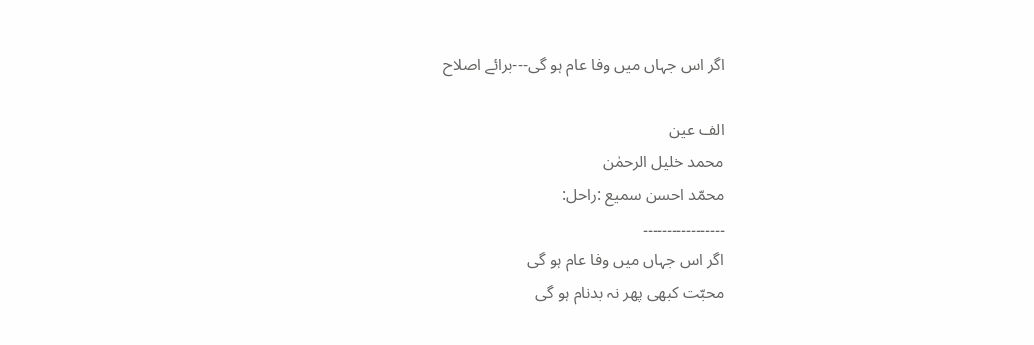اگر اس جہاں میں وفا عام ہو گی---برائے اصلاح

الف عین
محمد خلیل الرحمٰن
محمّد احسن سمیع :راحل:
۔۔۔۔۔۔۔۔۔۔۔۔۔۔۔۔۔
اگر اس جہاں میں وفا عام ہو گی
محبّت کبھی پھر نہ بدنام ہو گی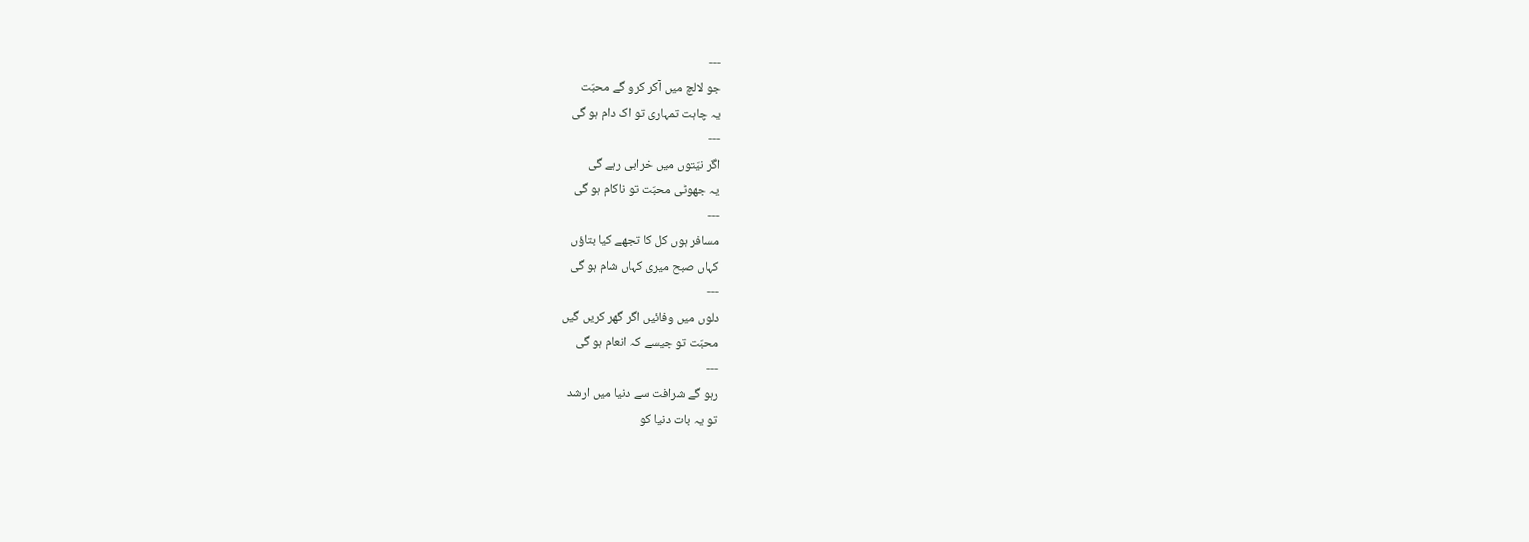---
جو لالچ میں آکر کرو گے محبّت
یہ چاہت تمہاری تو اک دام ہو گی
---
اگر نیّتوں میں خرابی رہے گی
یہ جھوٹی محبّت تو ناکام ہو گی
---
مسافر ہوں کل کا تجھے کیا بتاؤں
کہاں صبح میری کہاں شام ہو گی
---
دلوں میں وفائیں اگر گھر کریں گیں
محبّت تو جیسے کہ انعام ہو گی
---
رہو گے شرافت سے دنیا میں ارشد
تو یہ بات دنیا کو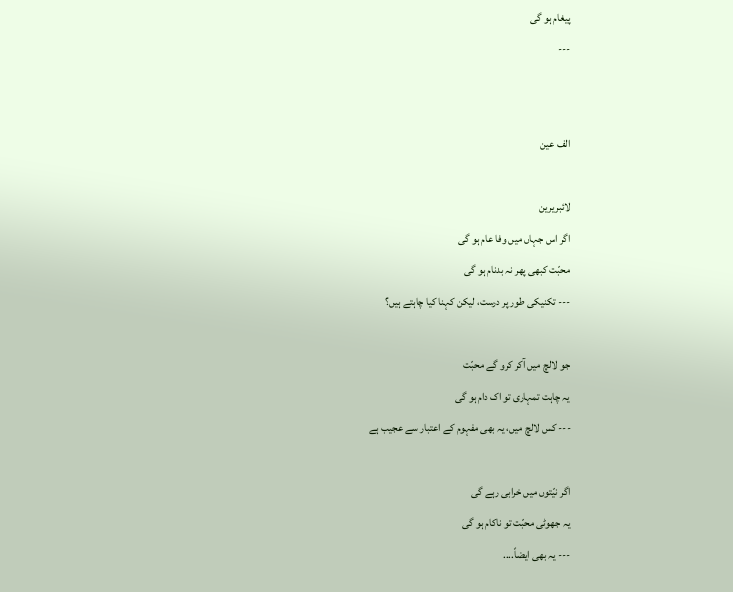پیغام ہو گی
---


الف عین

لائبریرین
اگر اس جہاں میں وفا عام ہو گی
محبّت کبھی پھر نہ بدنام ہو گی
--- تکنیکی طور پر درست، لیکن کہنا کیا چاہتے ہیں؟

جو لالچ میں آکر کرو گے محبّت
یہ چاہت تمہاری تو اک دام ہو گی
--- کس لالچ میں، یہ بھی مفہوم کے اعتبار سے عجیب ہے

اگر نیّتوں میں خرابی رہے گی
یہ جھوٹی محبّت تو ناکام ہو گی
--- یہ بھی ایضاً....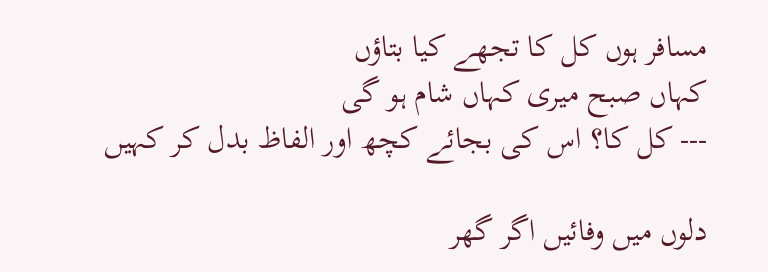مسافر ہوں کل کا تجھے کیا بتاؤں
کہاں صبح میری کہاں شام ہو گی
--- کل کا؟ اس کی بجائے کچھ اور الفاظ بدل کر کہیں

دلوں میں وفائیں اگر گھر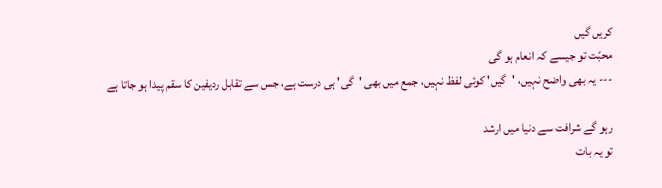کریں گیں
محبّت تو جیسے کہ انعام ہو گی
--- یہ بھی واضح نہیں، 'گیں' کوئی لفظ نہیں، جمع میں بھی 'گی' ہی درست ہے، جس سے تقابل ردیفین کا سقم پیدا ہو جاتا ہے

رہو گے شرافت سے دنیا میں ارشد
تو یہ بات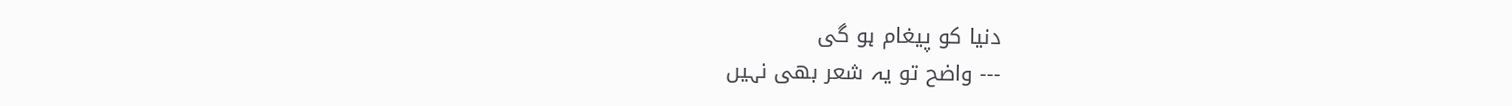دنیا کو پیغام ہو گی
--- واضح تو یہ شعر بھی نہیں